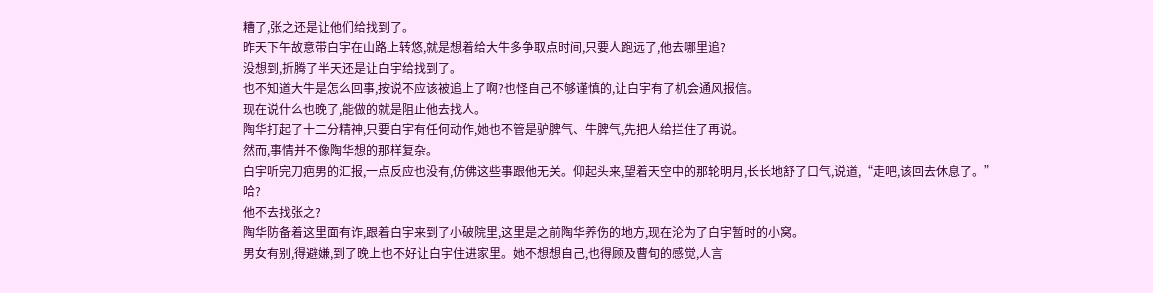糟了,张之还是让他们给找到了。
昨天下午故意带白宇在山路上转悠,就是想着给大牛多争取点时间,只要人跑远了,他去哪里追?
没想到,折腾了半天还是让白宇给找到了。
也不知道大牛是怎么回事,按说不应该被追上了啊?也怪自己不够谨慎的,让白宇有了机会通风报信。
现在说什么也晚了,能做的就是阻止他去找人。
陶华打起了十二分精神,只要白宇有任何动作,她也不管是驴脾气、牛脾气,先把人给拦住了再说。
然而,事情并不像陶华想的那样复杂。
白宇听完刀疤男的汇报,一点反应也没有,仿佛这些事跟他无关。仰起头来,望着天空中的那轮明月,长长地舒了口气,说道,“走吧,该回去休息了。”
哈?
他不去找张之?
陶华防备着这里面有诈,跟着白宇来到了小破院里,这里是之前陶华养伤的地方,现在沦为了白宇暂时的小窝。
男女有别,得避嫌,到了晚上也不好让白宇住进家里。她不想想自己,也得顾及曹旬的感觉,人言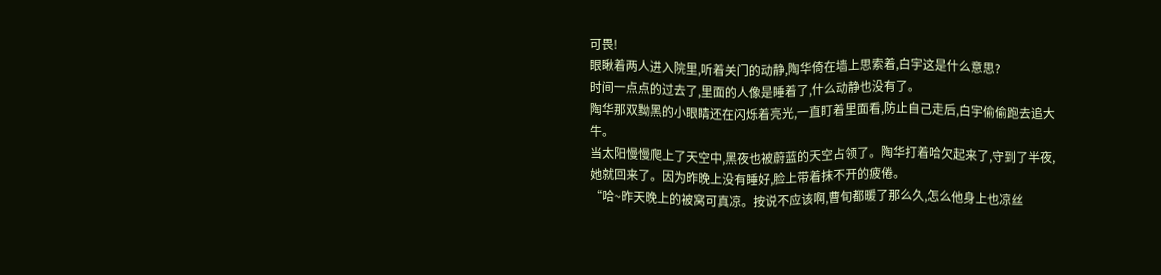可畏!
眼瞅着两人进入院里,听着关门的动静,陶华倚在墙上思索着,白宇这是什么意思?
时间一点点的过去了,里面的人像是睡着了,什么动静也没有了。
陶华那双黝黑的小眼睛还在闪烁着亮光,一直盯着里面看,防止自己走后,白宇偷偷跑去追大牛。
当太阳慢慢爬上了天空中,黑夜也被蔚蓝的天空占领了。陶华打着哈欠起来了,守到了半夜,她就回来了。因为昨晚上没有睡好,脸上带着抹不开的疲倦。
“哈~昨天晚上的被窝可真凉。按说不应该啊,曹旬都暖了那么久,怎么他身上也凉丝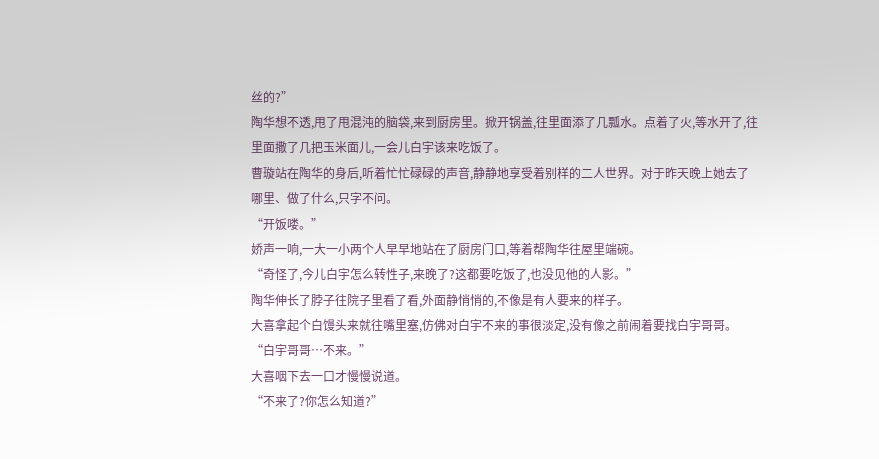丝的?”
陶华想不透,甩了甩混沌的脑袋,来到厨房里。掀开锅盖,往里面添了几瓢水。点着了火,等水开了,往里面撒了几把玉米面儿,一会儿白宇该来吃饭了。
曹璇站在陶华的身后,听着忙忙碌碌的声音,静静地享受着别样的二人世界。对于昨天晚上她去了哪里、做了什么,只字不问。
“开饭喽。”
娇声一响,一大一小两个人早早地站在了厨房门口,等着帮陶华往屋里端碗。
“奇怪了,今儿白宇怎么转性子,来晚了?这都要吃饭了,也没见他的人影。”
陶华伸长了脖子往院子里看了看,外面静悄悄的,不像是有人要来的样子。
大喜拿起个白馒头来就往嘴里塞,仿佛对白宇不来的事很淡定,没有像之前闹着要找白宇哥哥。
“白宇哥哥…不来。”
大喜咽下去一口才慢慢说道。
“不来了?你怎么知道?”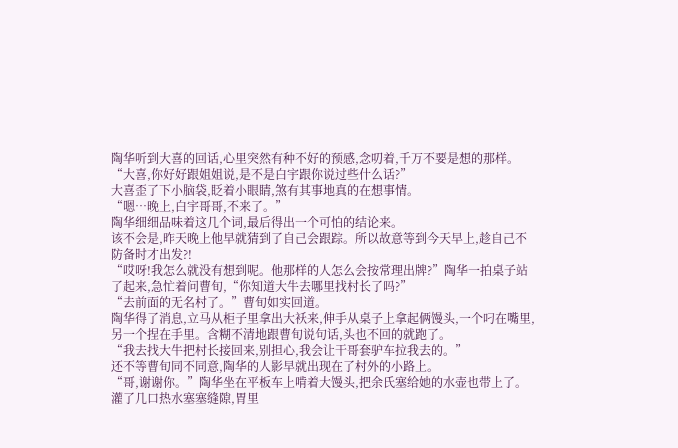陶华听到大喜的回话,心里突然有种不好的预感,念叨着,千万不要是想的那样。“大喜,你好好跟姐姐说,是不是白宇跟你说过些什么话?”
大喜歪了下小脑袋,眨着小眼睛,煞有其事地真的在想事情。
“嗯…晚上,白宇哥哥,不来了。”
陶华细细品味着这几个词,最后得出一个可怕的结论来。
该不会是,昨天晚上他早就猜到了自己会跟踪。所以故意等到今天早上,趁自己不防备时才出发?!
“哎呀!我怎么就没有想到呢。他那样的人怎么会按常理出牌?”陶华一拍桌子站了起来,急忙着问曹旬,“你知道大牛去哪里找村长了吗?”
“去前面的无名村了。”曹旬如实回道。
陶华得了消息,立马从柜子里拿出大袄来,伸手从桌子上拿起俩馒头,一个叼在嘴里,另一个捏在手里。含糊不清地跟曹旬说句话,头也不回的就跑了。
“我去找大牛把村长接回来,别担心,我会让干哥套驴车拉我去的。”
还不等曹旬同不同意,陶华的人影早就出现在了村外的小路上。
“哥,谢谢你。”陶华坐在平板车上啃着大馒头,把余氏塞给她的水壶也带上了。灌了几口热水塞塞缝隙,胃里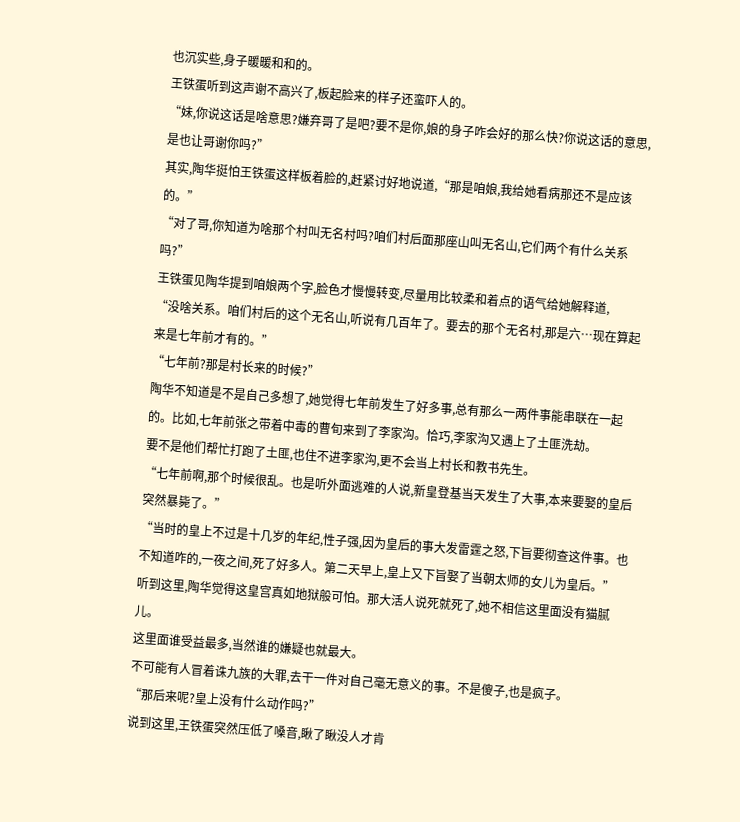也沉实些,身子暖暖和和的。
王铁蛋听到这声谢不高兴了,板起脸来的样子还蛮吓人的。
“妹,你说这话是啥意思?嫌弃哥了是吧?要不是你,娘的身子咋会好的那么快?你说这话的意思,是也让哥谢你吗?”
其实,陶华挺怕王铁蛋这样板着脸的,赶紧讨好地说道,“那是咱娘,我给她看病那还不是应该的。”
“对了哥,你知道为啥那个村叫无名村吗?咱们村后面那座山叫无名山,它们两个有什么关系吗?”
王铁蛋见陶华提到咱娘两个字,脸色才慢慢转变,尽量用比较柔和着点的语气给她解释道,
“没啥关系。咱们村后的这个无名山,听说有几百年了。要去的那个无名村,那是六…现在算起来是七年前才有的。”
“七年前?那是村长来的时候?”
陶华不知道是不是自己多想了,她觉得七年前发生了好多事,总有那么一两件事能串联在一起的。比如,七年前张之带着中毒的曹旬来到了李家沟。恰巧,李家沟又遇上了土匪洗劫。
要不是他们帮忙打跑了土匪,也住不进李家沟,更不会当上村长和教书先生。
“七年前啊,那个时候很乱。也是听外面逃难的人说,新皇登基当天发生了大事,本来要娶的皇后突然暴毙了。”
“当时的皇上不过是十几岁的年纪,性子强,因为皇后的事大发雷霆之怒,下旨要彻查这件事。也不知道咋的,一夜之间,死了好多人。第二天早上,皇上又下旨娶了当朝太师的女儿为皇后。”
听到这里,陶华觉得这皇宫真如地狱般可怕。那大活人说死就死了,她不相信这里面没有猫腻儿。
这里面谁受益最多,当然谁的嫌疑也就最大。
不可能有人冒着诛九族的大罪,去干一件对自己毫无意义的事。不是傻子,也是疯子。
“那后来呢?皇上没有什么动作吗?”
说到这里,王铁蛋突然压低了嗓音,瞅了瞅没人才肯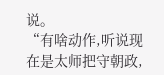说。
“有啥动作,听说现在是太师把守朝政,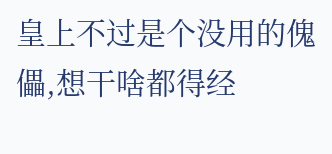皇上不过是个没用的傀儡,想干啥都得经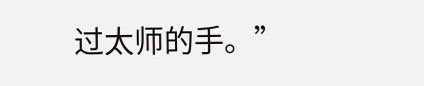过太师的手。”